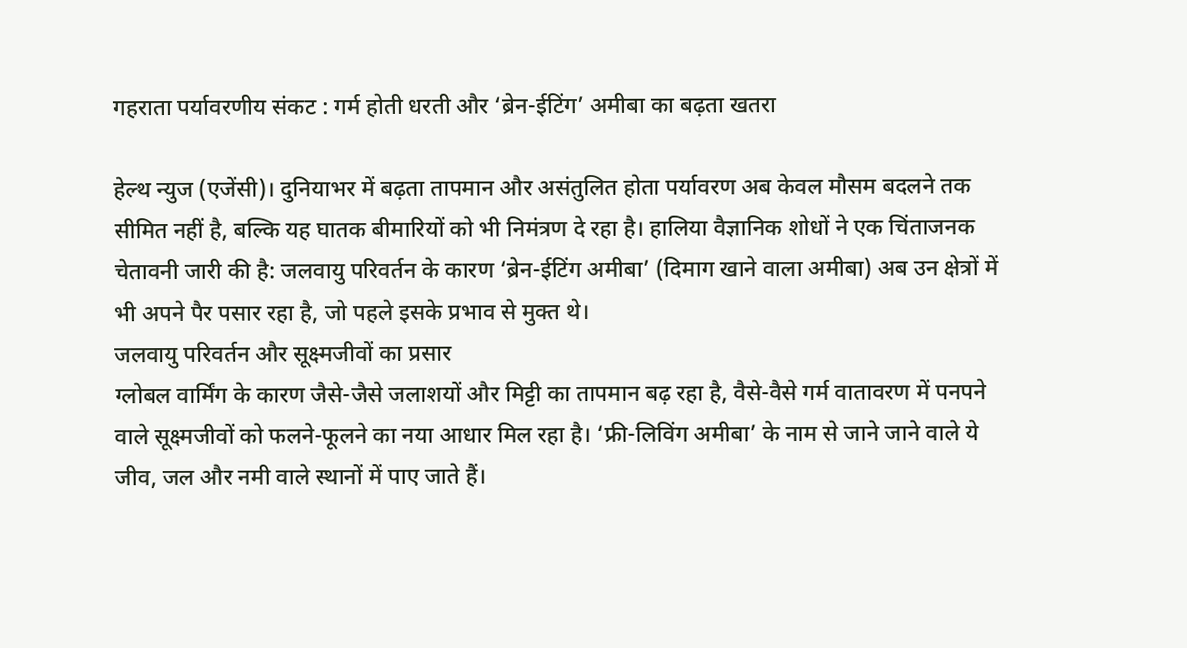गहराता पर्यावरणीय संकट : गर्म होती धरती और ‘ब्रेन-ईटिंग’ अमीबा का बढ़ता खतरा

हेल्थ न्युज (एजेंसी)। दुनियाभर में बढ़ता तापमान और असंतुलित होता पर्यावरण अब केवल मौसम बदलने तक सीमित नहीं है, बल्कि यह घातक बीमारियों को भी निमंत्रण दे रहा है। हालिया वैज्ञानिक शोधों ने एक चिंताजनक चेतावनी जारी की है: जलवायु परिवर्तन के कारण ‘ब्रेन-ईटिंग अमीबा’ (दिमाग खाने वाला अमीबा) अब उन क्षेत्रों में भी अपने पैर पसार रहा है, जो पहले इसके प्रभाव से मुक्त थे।
जलवायु परिवर्तन और सूक्ष्मजीवों का प्रसार
ग्लोबल वार्मिंग के कारण जैसे-जैसे जलाशयों और मिट्टी का तापमान बढ़ रहा है, वैसे-वैसे गर्म वातावरण में पनपने वाले सूक्ष्मजीवों को फलने-फूलने का नया आधार मिल रहा है। ‘फ्री-लिविंग अमीबा’ के नाम से जाने जाने वाले ये जीव, जल और नमी वाले स्थानों में पाए जाते हैं।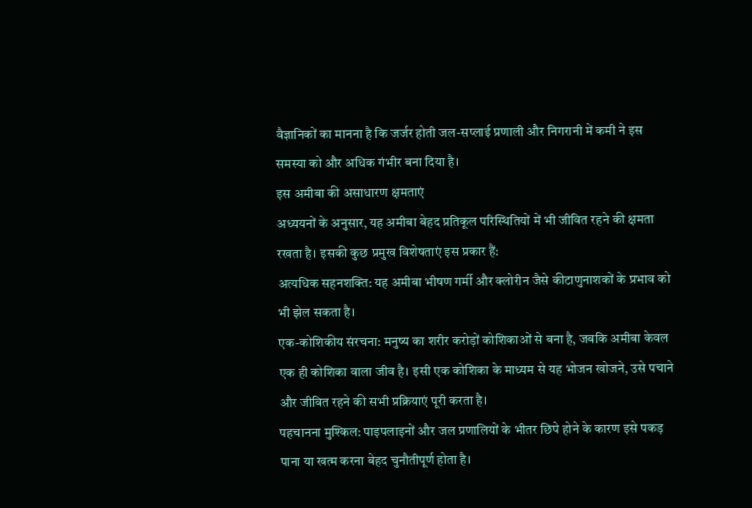वैज्ञानिकों का मानना है कि जर्जर होती जल-सप्लाई प्रणाली और निगरानी में कमी ने इस समस्या को और अधिक गंभीर बना दिया है।
इस अमीबा की असाधारण क्षमताएं
अध्ययनों के अनुसार, यह अमीबा बेहद प्रतिकूल परिस्थितियों में भी जीवित रहने की क्षमता रखता है। इसकी कुछ प्रमुख विशेषताएं इस प्रकार हैं:
अत्यधिक सहनशक्ति: यह अमीबा भीषण गर्मी और क्लोरीन जैसे कीटाणुनाशकों के प्रभाव को भी झेल सकता है।
एक-कोशिकीय संरचना: मनुष्य का शरीर करोड़ों कोशिकाओं से बना है, जबकि अमीबा केवल एक ही कोशिका वाला जीव है। इसी एक कोशिका के माध्यम से यह भोजन खोजने, उसे पचाने और जीवित रहने की सभी प्रक्रियाएं पूरी करता है।
पहचानना मुश्किल: पाइपलाइनों और जल प्रणालियों के भीतर छिपे होने के कारण इसे पकड़ पाना या खत्म करना बेहद चुनौतीपूर्ण होता है।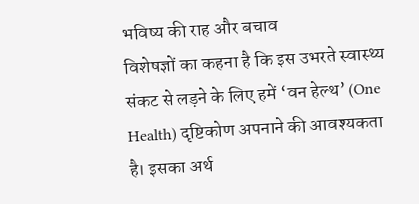भविष्य की राह और बचाव
विशेषज्ञों का कहना है कि इस उभरते स्वास्थ्य संकट से लड़ने के लिए हमें ‘वन हेल्थ’ (One Health) दृष्टिकोण अपनाने की आवश्यकता है। इसका अर्थ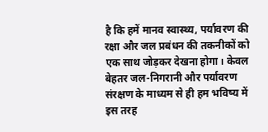है कि हमें मानव स्वास्थ्य, पर्यावरण की रक्षा और जल प्रबंधन की तकनीकों को एक साथ जोड़कर देखना होगा। केवल बेहतर जल-निगरानी और पर्यावरण संरक्षण के माध्यम से ही हम भविष्य में इस तरह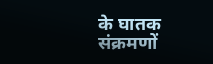के घातक संक्रमणों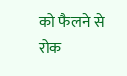को फैलने से रोक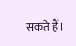सकते हैं।